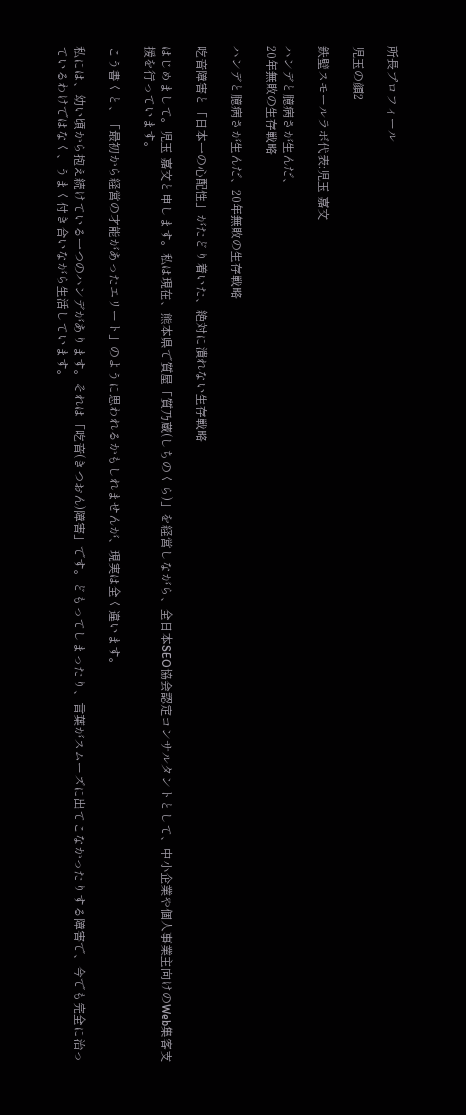所長プロフィール

児玉の顔2

鉄壁スモールラボ代表:児玉 嘉文

ハンデと臆病さが生んだ、
20年無敗の生存戦略

ハンデと臆病さが生んだ、20年無敗の生存戦略

吃音障害と「日本一の心配性」がたどり着いた、絶対に潰れない生存戦略

はじめまして。児玉 嘉文と申します。私は現在、熊本県で質屋「質乃蔵(しちのくら)」を経営しながら、全日本SEO協会認定コンサルタントとして、中小企業や個人事業主向けのWeb集客支援を行っています。

こう書くと、「最初から経営の才能があったエリート」のように思われるかもしれませんが、現実は全く違います。

私には、幼い頃から抱え続けている一つのハンデがあります。それは「吃音(きつおん)障害」です。どもってしまったり、言葉がスムーズに出てこなかったりする障害で、今でも完全に治っているわけではなく、うまく付き合いながら生活しています。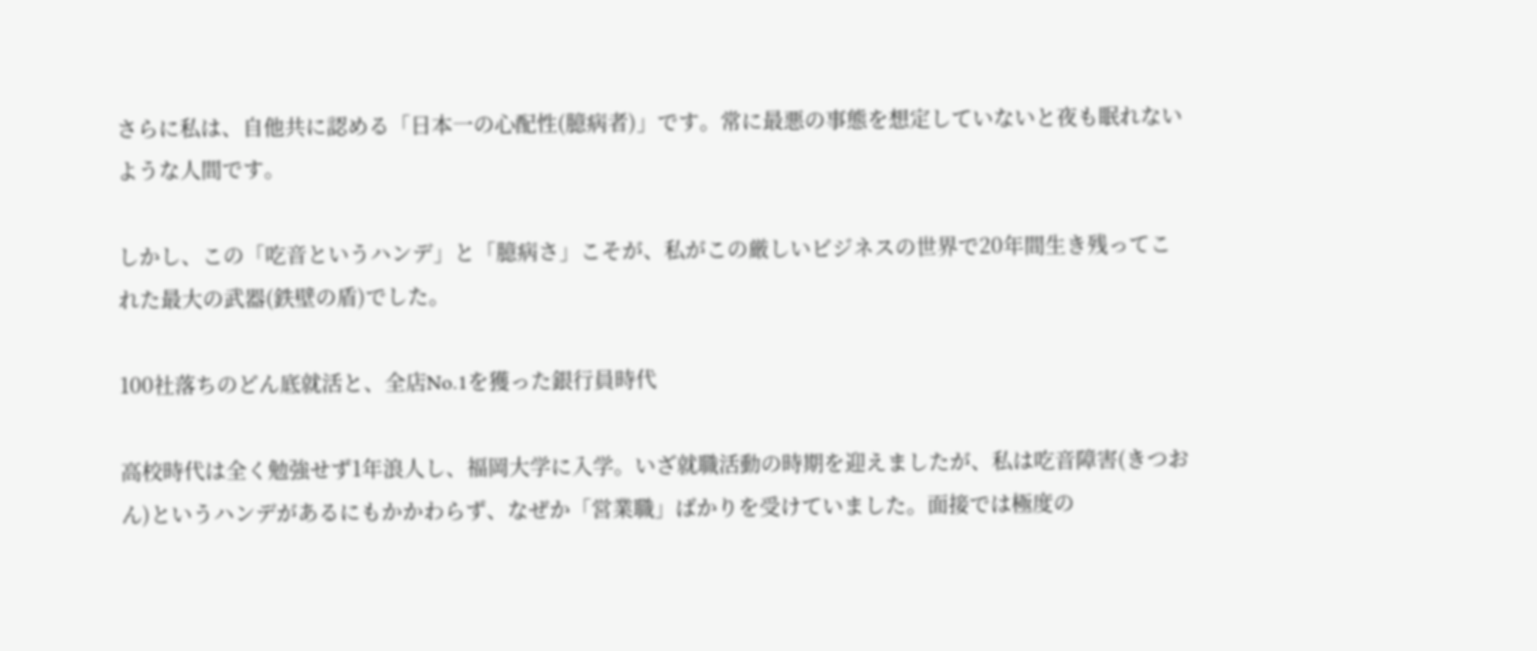さらに私は、自他共に認める「日本一の心配性(臆病者)」です。常に最悪の事態を想定していないと夜も眠れないような人間です。

しかし、この「吃音というハンデ」と「臆病さ」こそが、私がこの厳しいビジネスの世界で20年間生き残ってこれた最大の武器(鉄壁の盾)でした。

100社落ちのどん底就活と、全店No.1を獲った銀行員時代

高校時代は全く勉強せず1年浪人し、福岡大学に入学。いざ就職活動の時期を迎えましたが、私は吃音障害(きつおん)というハンデがあるにもかかわらず、なぜか「営業職」ばかりを受けていました。面接では極度の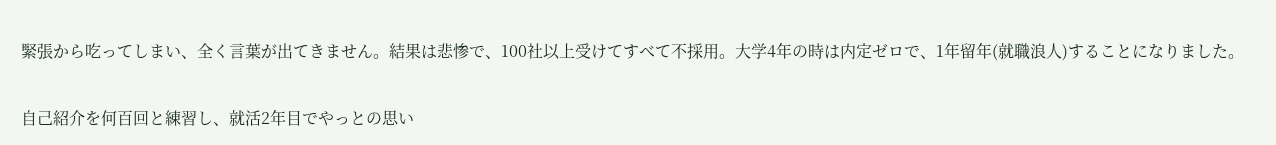緊張から吃ってしまい、全く言葉が出てきません。結果は悲惨で、100社以上受けてすべて不採用。大学4年の時は内定ゼロで、1年留年(就職浪人)することになりました。

自己紹介を何百回と練習し、就活2年目でやっとの思い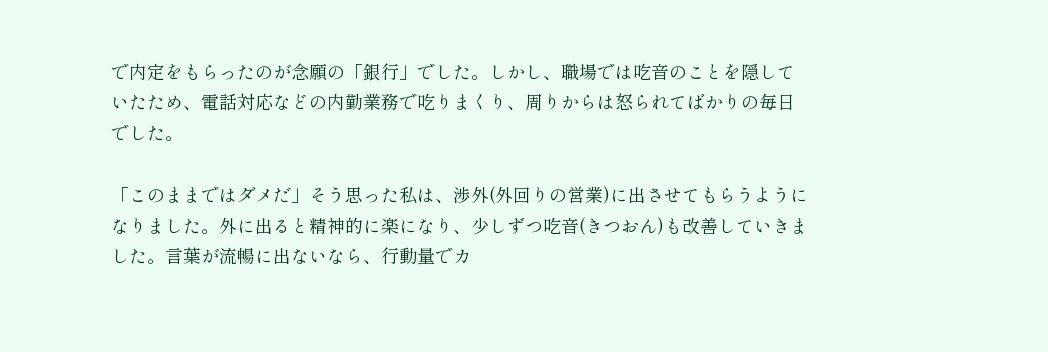で内定をもらったのが念願の「銀行」でした。しかし、職場では吃音のことを隠していたため、電話対応などの内勤業務で吃りまくり、周りからは怒られてばかりの毎日でした。

「このままではダメだ」そう思った私は、渉外(外回りの営業)に出させてもらうようになりました。外に出ると精神的に楽になり、少しずつ吃音(きつおん)も改善していきました。言葉が流暢に出ないなら、行動量でカ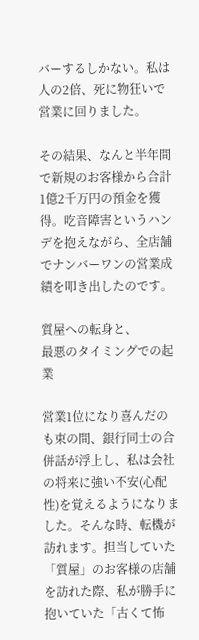バーするしかない。私は人の2倍、死に物狂いで営業に回りました。

その結果、なんと半年間で新規のお客様から合計1億2千万円の預金を獲得。吃音障害というハンデを抱えながら、全店舗でナンバーワンの営業成績を叩き出したのです。

質屋への転身と、
最悪のタイミングでの起業

営業1位になり喜んだのも束の間、銀行同士の合併話が浮上し、私は会社の将来に強い不安(心配性)を覚えるようになりました。そんな時、転機が訪れます。担当していた「質屋」のお客様の店舗を訪れた際、私が勝手に抱いていた「古くて怖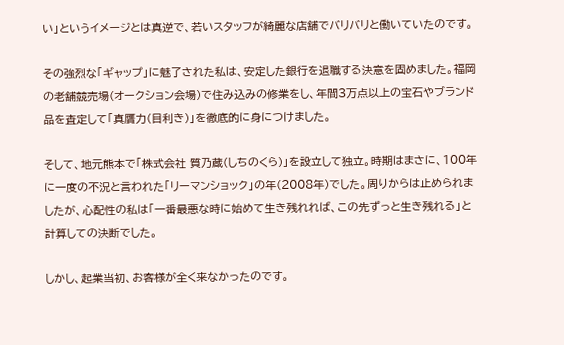い」というイメージとは真逆で、若いスタッフが綺麗な店舗でバリバリと働いていたのです。

その強烈な「ギャップ」に魅了された私は、安定した銀行を退職する決意を固めました。福岡の老舗競売場(オークション会場)で住み込みの修業をし、年間3万点以上の宝石やブランド品を査定して「真贋力(目利き)」を徹底的に身につけました。

そして、地元熊本で「株式会社 質乃蔵(しちのくら)」を設立して独立。時期はまさに、100年に一度の不況と言われた「リーマンショック」の年(2008年)でした。周りからは止められましたが、心配性の私は「一番最悪な時に始めて生き残れれば、この先ずっと生き残れる」と計算しての決断でした。

しかし、起業当初、お客様が全く来なかったのです。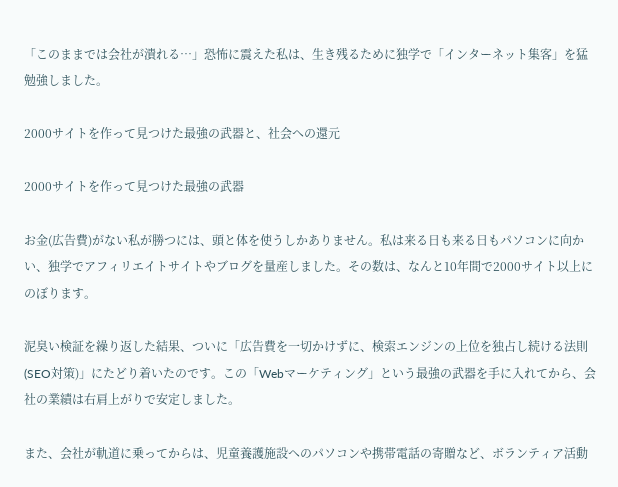「このままでは会社が潰れる…」恐怖に震えた私は、生き残るために独学で「インターネット集客」を猛勉強しました。

2000サイトを作って見つけた最強の武器と、社会への還元

2000サイトを作って見つけた最強の武器

お金(広告費)がない私が勝つには、頭と体を使うしかありません。私は来る日も来る日もパソコンに向かい、独学でアフィリエイトサイトやブログを量産しました。その数は、なんと10年間で2000サイト以上にのぼります。

泥臭い検証を繰り返した結果、ついに「広告費を一切かけずに、検索エンジンの上位を独占し続ける法則(SEO対策)」にたどり着いたのです。この「Webマーケティング」という最強の武器を手に入れてから、会社の業績は右肩上がりで安定しました。

また、会社が軌道に乗ってからは、児童養護施設へのパソコンや携帯電話の寄贈など、ボランティア活動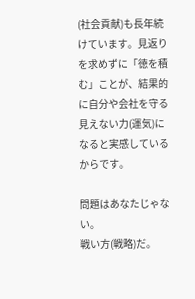(社会貢献)も長年続けています。見返りを求めずに「徳を積む」ことが、結果的に自分や会社を守る見えない力(運気)になると実感しているからです。

問題はあなたじゃない。
戦い方(戦略)だ。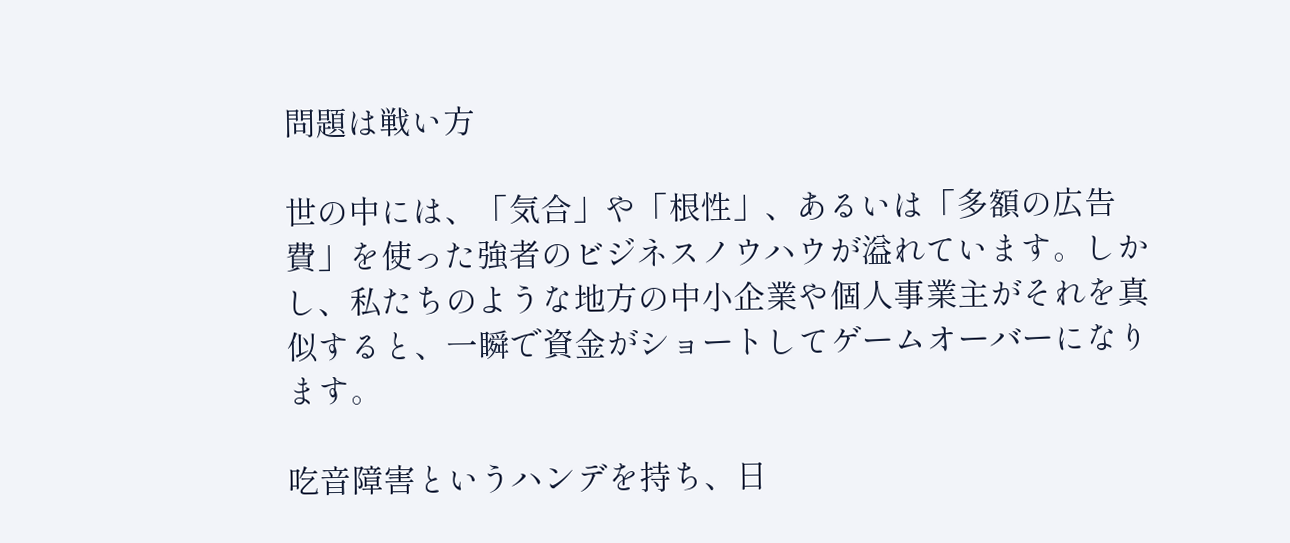問題は戦い方

世の中には、「気合」や「根性」、あるいは「多額の広告費」を使った強者のビジネスノウハウが溢れています。しかし、私たちのような地方の中小企業や個人事業主がそれを真似すると、一瞬で資金がショートしてゲームオーバーになります。

吃音障害というハンデを持ち、日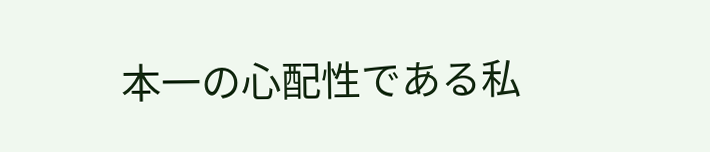本一の心配性である私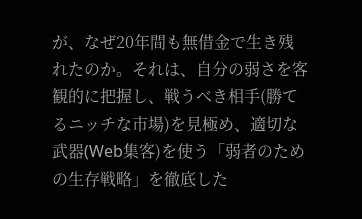が、なぜ20年間も無借金で生き残れたのか。それは、自分の弱さを客観的に把握し、戦うべき相手(勝てるニッチな市場)を見極め、適切な武器(Web集客)を使う「弱者のための生存戦略」を徹底した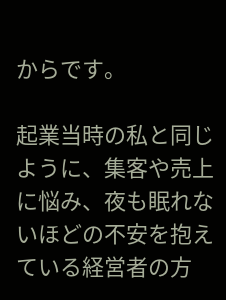からです。

起業当時の私と同じように、集客や売上に悩み、夜も眠れないほどの不安を抱えている経営者の方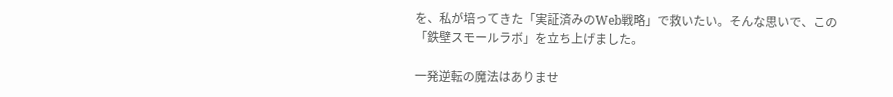を、私が培ってきた「実証済みのWeb戦略」で救いたい。そんな思いで、この「鉄壁スモールラボ」を立ち上げました。

一発逆転の魔法はありませ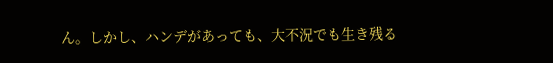ん。しかし、ハンデがあっても、大不況でも生き残る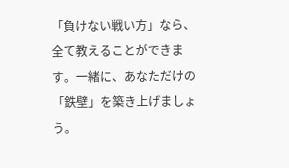「負けない戦い方」なら、全て教えることができます。一緒に、あなただけの「鉄壁」を築き上げましょう。